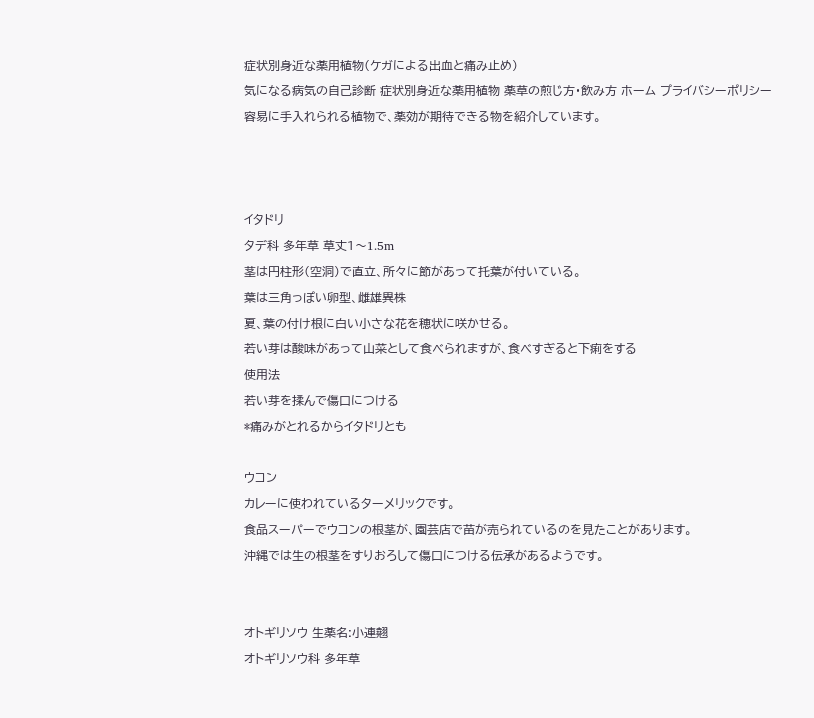症状別身近な薬用植物(ケガによる出血と痛み止め)
気になる病気の自己診断 症状別身近な薬用植物 薬草の煎じ方・飲み方 ホーム プライバシーポリシー
容易に手入れられる植物で、薬効が期待できる物を紹介しています。



イタドリ
タデ科 多年草 草丈1〜1.5m
茎は円柱形(空洞)で直立、所々に節があって托葉が付いている。
葉は三角っぽい卵型、雌雄異株
夏、葉の付け根に白い小さな花を穂状に咲かせる。
若い芽は酸味があって山菜として食べられますが、食べすぎると下痢をする
使用法
若い芽を揉んで傷口につける
*痛みがとれるからイタドリとも

ウコン
カレーに使われているターメリックです。
食品スーパーでウコンの根茎が、園芸店で苗が売られているのを見たことがあります。
沖縄では生の根茎をすりおろして傷口につける伝承があるようです。


オトギリソウ 生薬名:小連翹
オトギリソウ科 多年草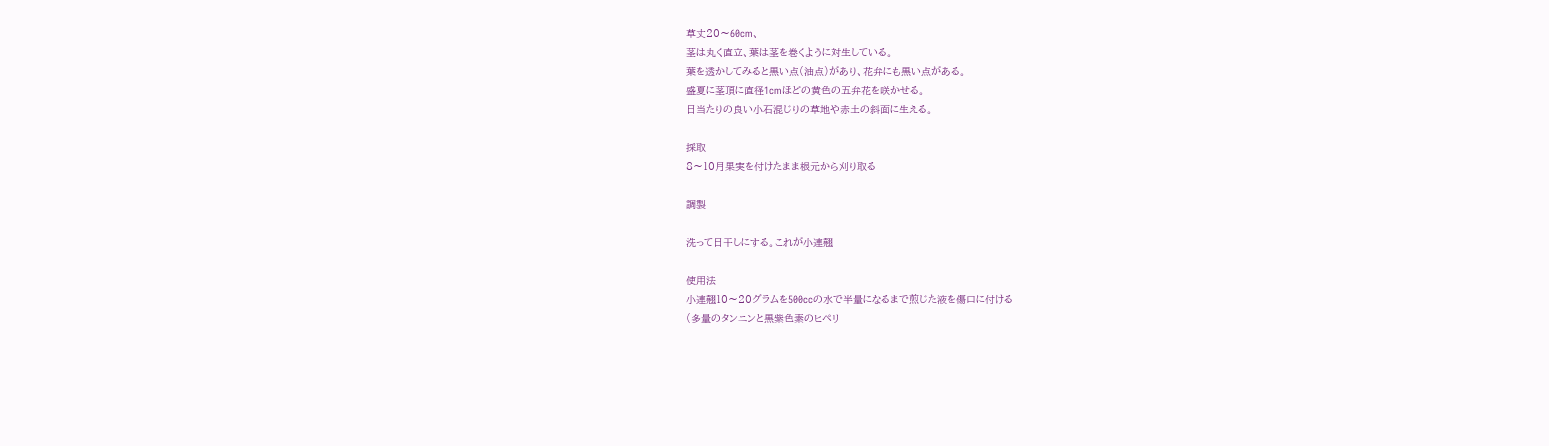草丈20〜60cm、
茎は丸く直立、葉は茎を巻くように対生している。
葉を透かしてみると黒い点(油点)があり、花弁にも黒い点がある。
盛夏に茎頂に直径1cmほどの黄色の五弁花を咲かせる。
日当たりの良い小石混じりの草地や赤土の斜面に生える。

採取
8〜10月果実を付けたまま根元から刈り取る

調製

洗って日干しにする。これが小連翹

使用法
小連翹10〜20グラムを500ccの水で半量になるまで煎じた液を傷口に付ける
(多量のタンニンと黒紫色素のヒペリ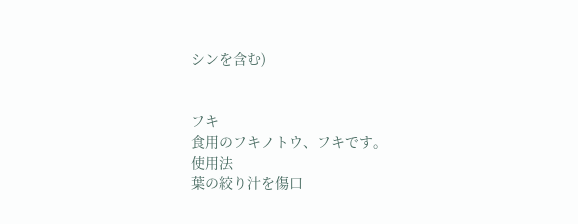シンを含む)


フキ
食用のフキノトウ、フキです。
使用法
葉の絞り汁を傷口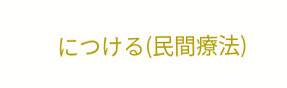につける(民間療法)